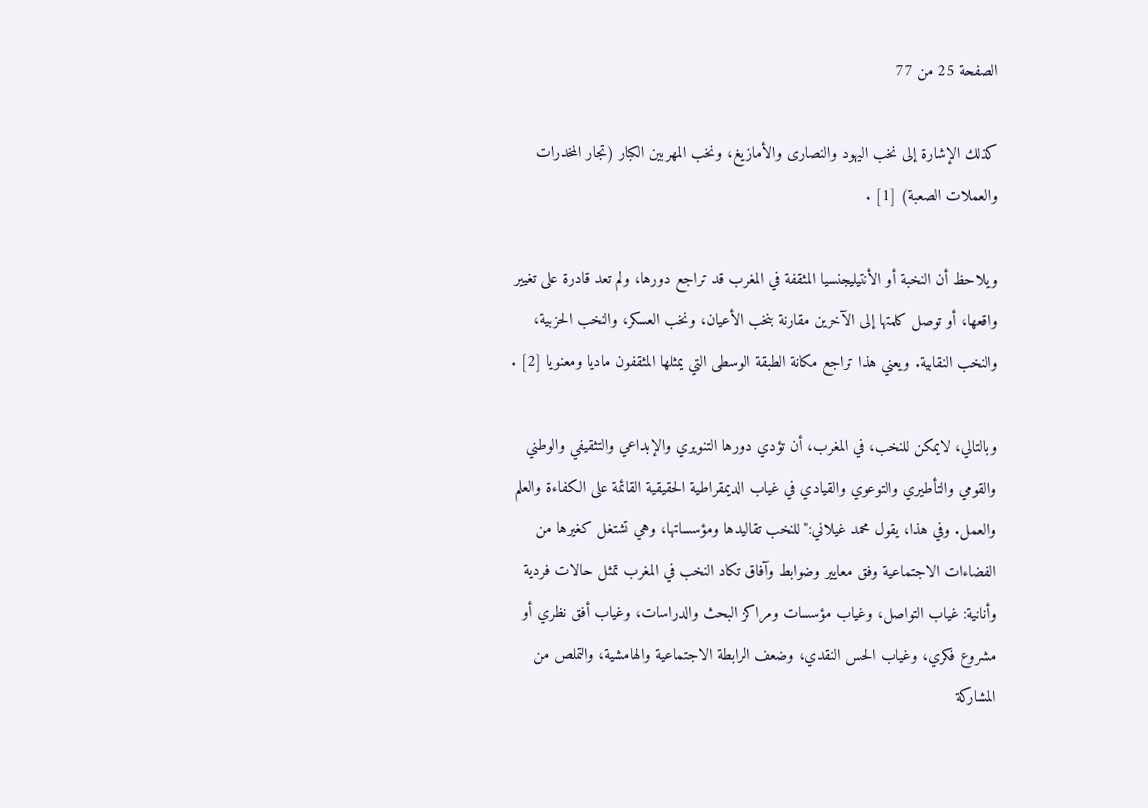الصفحة 25 من 77

كذلك الإشارة إلى نخب اليهود والنصارى والأمازيغ، ونخب المهربين الكبار (تجار المخدرات والعملات الصعبة) [1] .

ويلاحظ أن النخبة أو الأنتيليجنسيا المثقفة في المغرب قد تراجع دورها، ولم تعد قادرة على تغيير واقعها، أو توصل كلمتها إلى الآخرين مقارنة بنخب الأعيان، ونخب العسكر، والنخب الحزبية، والنخب النقابية. ويعني هذا تراجع مكانة الطبقة الوسطى التي يمثلها المثقفون ماديا ومعنويا [2] .

وبالتالي، لايمكن للنخب، في المغرب، أن تؤدي دورها التنويري والإبداعي والتثقيفي والوطني والقومي والتأطيري والتوعوي والقيادي في غياب الديمقراطية الحقيقية القائمة على الكفاءة والعلم والعمل. وفي هذا، يقول محمد غيلاني:"للنخب تقاليدها ومؤسساتها، وهي تشتغل كغيرها من الفضاءات الاجتماعية وفق معايير وضوابط وآفاق تكاد النخب في المغرب تمثل حالات فردية وأنانية: غياب التواصل، وغياب مؤسسات ومراكز البحث والدراسات، وغياب أفق نظري أو مشروع فكري، وغياب الحس النقدي، وضعف الرابطة الاجتماعية والهامشية، والتملص من المشاركة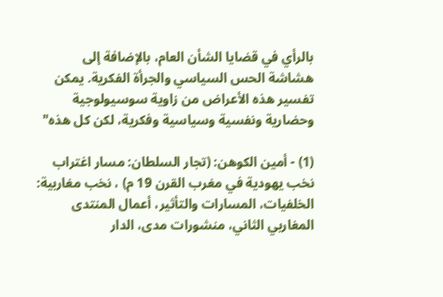بالرأي في قضايا الشأن العام، بالإضافة إلى هشاشة الحس السياسي والجرأة الفكرية. يمكن تفسير هذه الأعراض من زاوية سوسيولوجية وحضارية ونفسية وسياسية وفكرية، لكن كل هذه"

(1) - أمين الكوهن: (تجار السلطان: مسار اغتراب نخب يهودية في مغرب القرن 19 م) ، نخب مغاربية: الخلفيات، المسارات والتأثير، أعمال المنتدى المغاربي الثاني، منشورات مدى، الدار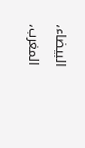البيضاء، المغرب،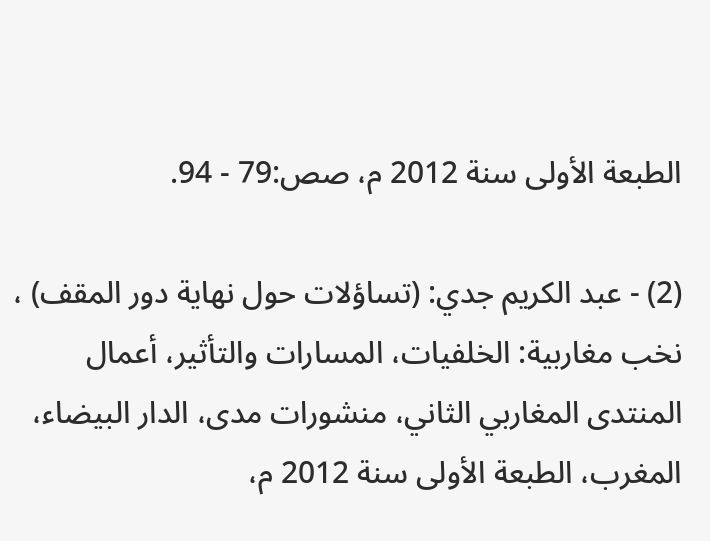الطبعة الأولى سنة 2012 م، صص:79 - 94.

(2) - عبد الكريم جدي: (تساؤلات حول نهاية دور المقف) ، نخب مغاربية: الخلفيات، المسارات والتأثير، أعمال المنتدى المغاربي الثاني، منشورات مدى، الدار البيضاء، المغرب، الطبعة الأولى سنة 2012 م،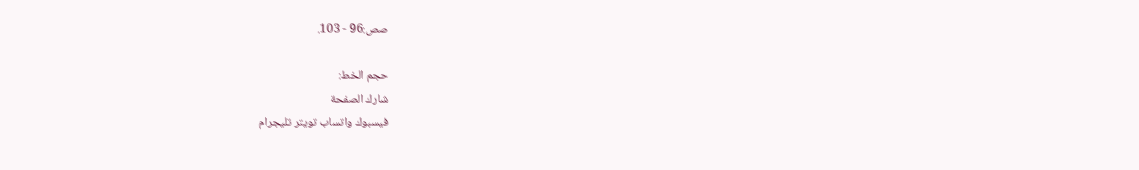صص:96 - 103.

حجم الخط:
شارك الصفحة
فيسبوك واتساب تويتر تليجرام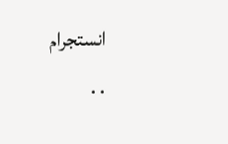انستجرام
. .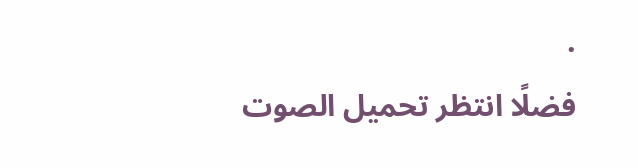.
فضلًا انتظر تحميل الصوت